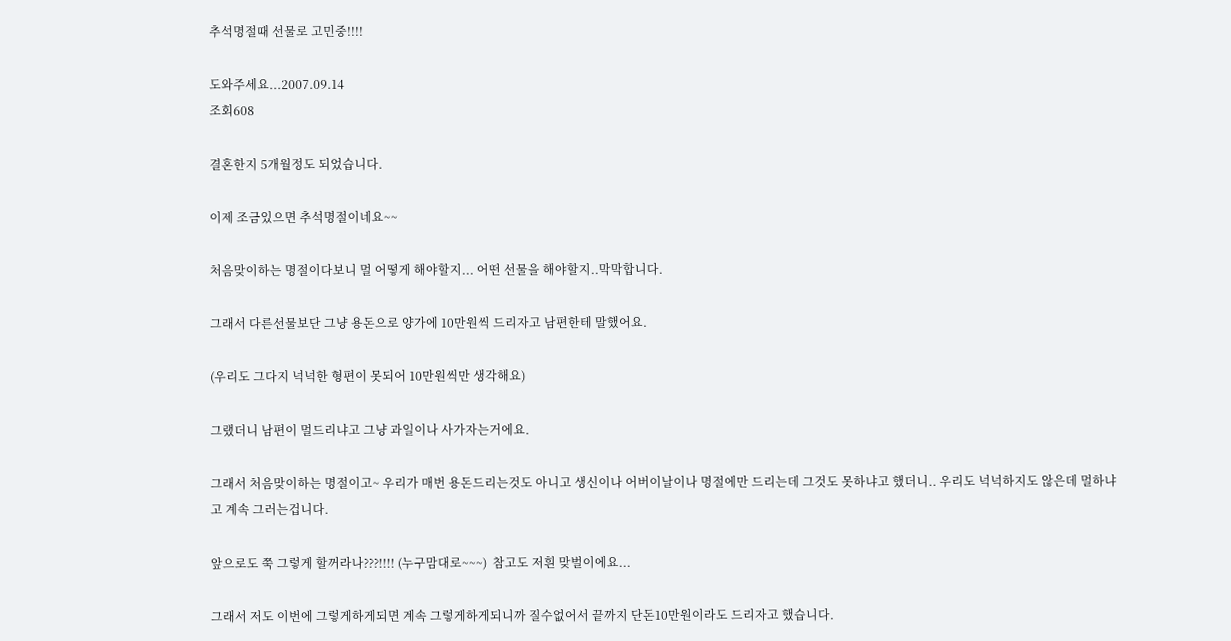추석명절때 선물로 고민중!!!!

도와주세요...2007.09.14
조회608

결혼한지 5개월정도 되었습니다.

이제 조금있으면 추석명절이네요~~

처음맞이하는 명절이다보니 멀 어떻게 해야할지... 어떤 선물을 해야할지..막막합니다.

그래서 다른선물보단 그냥 용돈으로 양가에 10만원씩 드리자고 남편한테 말했어요.

(우리도 그다지 넉넉한 형편이 못되어 10만원씩만 생각해요)

그랬더니 남편이 멀드리냐고 그냥 과일이나 사가자는거에요.

그래서 처음맞이하는 명절이고~ 우리가 매번 용돈드리는것도 아니고 생신이나 어버이날이나 명절에만 드리는데 그것도 못하냐고 했더니.. 우리도 넉넉하지도 않은데 멀하냐고 계속 그러는겁니다.

앞으로도 쭉 그렇게 할꺼라나???!!!! (누구맘대로~~~)  참고도 저흰 맞벌이에요...

그래서 저도 이번에 그렇게하게되면 계속 그렇게하게되니까 질수없어서 끝까지 단돈10만원이라도 드리자고 했습니다.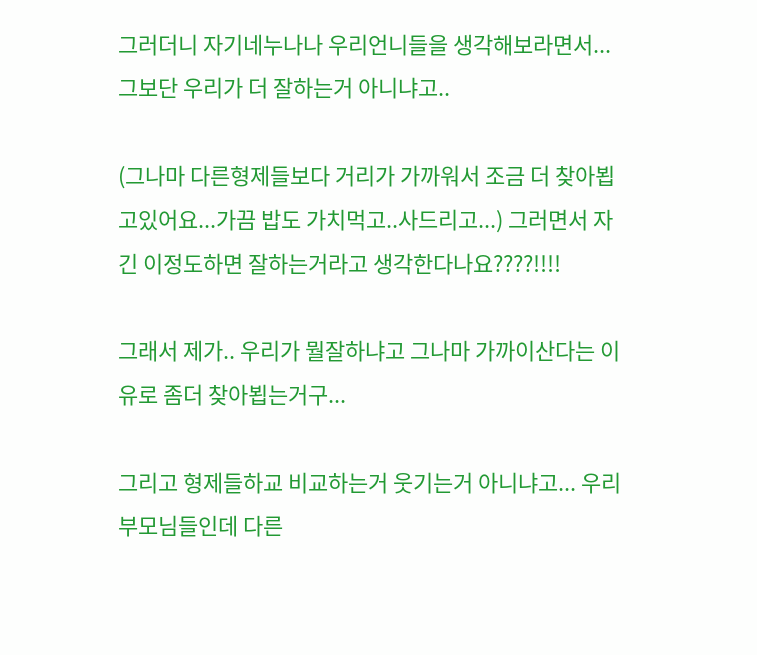그러더니 자기네누나나 우리언니들을 생각해보라면서... 그보단 우리가 더 잘하는거 아니냐고..

(그나마 다른형제들보다 거리가 가까워서 조금 더 찾아뵙고있어요...가끔 밥도 가치먹고..사드리고...) 그러면서 자긴 이정도하면 잘하는거라고 생각한다나요????!!!!

그래서 제가.. 우리가 뭘잘하냐고 그나마 가까이산다는 이유로 좀더 찾아뵙는거구...

그리고 형제들하교 비교하는거 웃기는거 아니냐고... 우리 부모님들인데 다른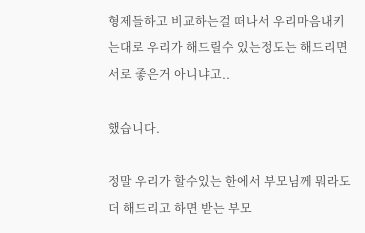형제들하고 비교하는걸 떠나서 우리마음내키는대로 우리가 해드릴수 있는정도는 해드리면 서로 좋은거 아니냐고..

했습니다.

정말 우리가 할수있는 한에서 부모님께 뭐라도 더 해드리고 하면 받는 부모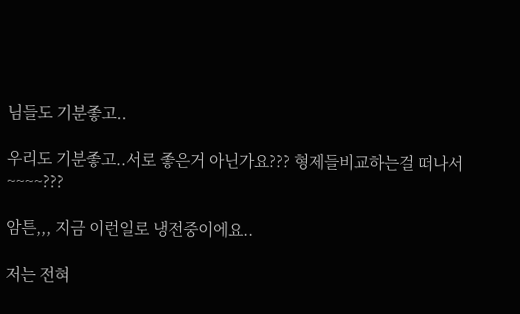님들도 기분좋고..

우리도 기분좋고..서로 좋은거 아닌가요??? 형제들비교하는걸 떠나서~~~~???

암튼,,, 지금 이런일로 냉전중이에요..

저는 전혀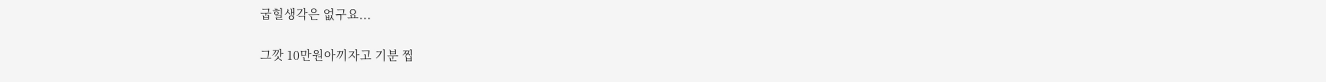굽힐생각은 없구요...

그깟 10만원아끼자고 기분 찝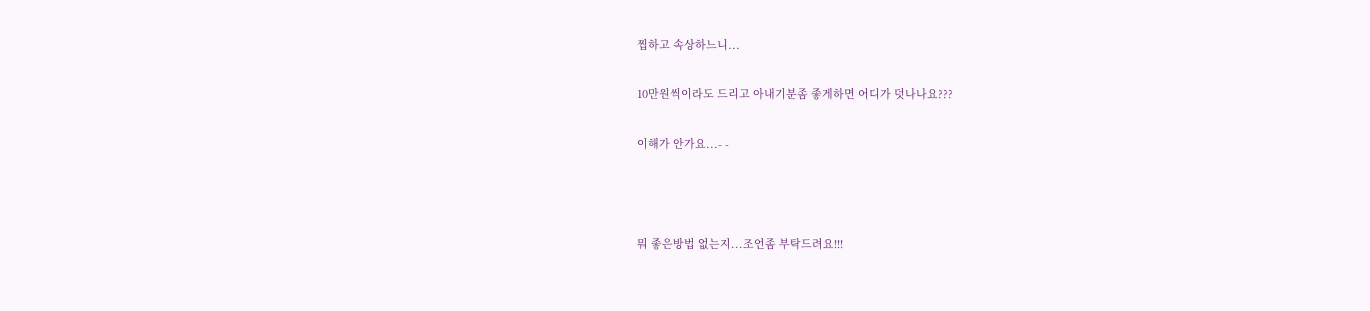찝하고 속상하느니...

10만원씩이라도 드리고 아내기분좀 좋게하면 어디가 덧나나요???

이해가 안가요...- -



뭐 좋은방법 없는지...조언좀 부탁드려요!!!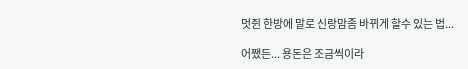멋쥔 한방에 말로 신랑맘좀 바뀌게 할수 있는 법...

어쨌든... 용돈은 조금씩이라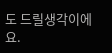도 드릴생각이에요.